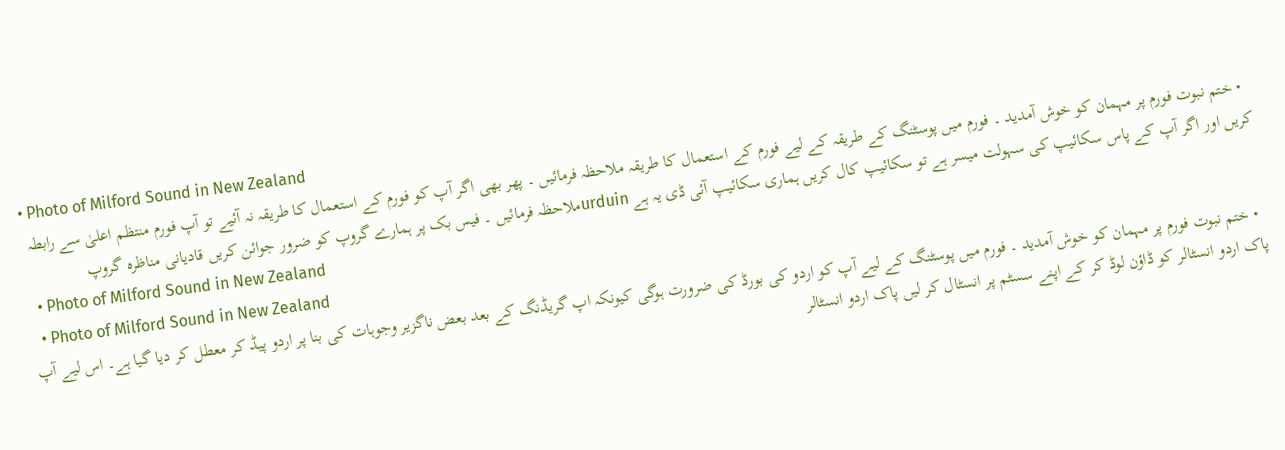• Photo of Milford Sound in New Zealand
  • ختم نبوت فورم پر مہمان کو خوش آمدید ۔ فورم میں پوسٹنگ کے طریقہ کے لیے فورم کے استعمال کا طریقہ ملاحظہ فرمائیں ۔ پھر بھی اگر آپ کو فورم کے استعمال کا طریقہ نہ آئیے تو آپ فورم منتظم اعلیٰ سے رابطہ کریں اور اگر آپ کے پاس سکائیپ کی سہولت میسر ہے تو سکائیپ کال کریں ہماری سکائیپ آئی ڈی یہ ہے urduinملاحظہ فرمائیں ۔ فیس بک پر ہمارے گروپ کو ضرور جوائن کریں قادیانی مناظرہ گروپ
  • Photo of Milford Sound in New Zealand
  • Photo of Milford Sound in New Zealand
  • ختم نبوت فورم پر مہمان کو خوش آمدید ۔ فورم میں پوسٹنگ کے لیے آپ کو اردو کی بورڈ کی ضرورت ہوگی کیونکہ اپ گریڈنگ کے بعد بعض ناگزیر وجوہات کی بنا پر اردو پیڈ کر معطل کر دیا گیا ہے۔ اس لیے آپ پاک اردو انسٹالر کو ڈاؤن لوڈ کر کے اپنے سسٹم پر انسٹال کر لیں پاک اردو انسٹالر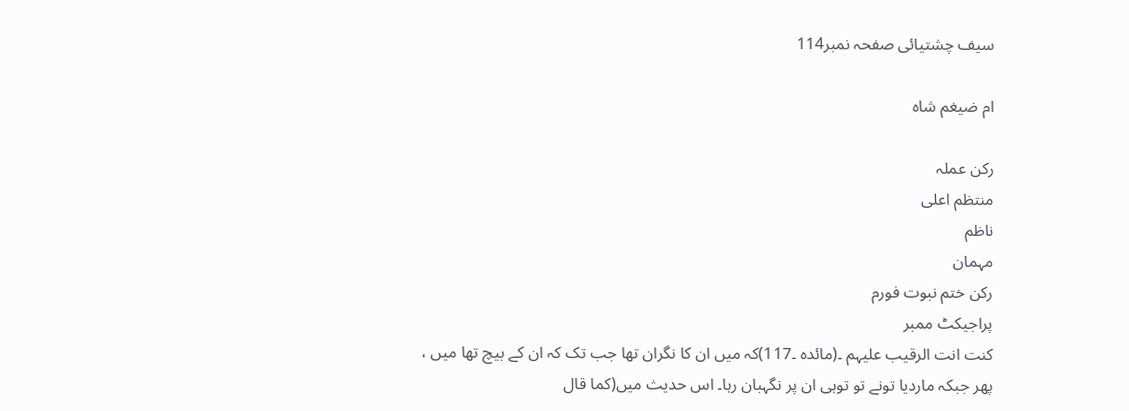سیف چشتیائی صفحہ نمبر114

ام ضیغم شاہ

رکن عملہ
منتظم اعلی
ناظم
مہمان
رکن ختم نبوت فورم
پراجیکٹ ممبر
کنت انت الرقیب علیہم ۔(مائدہ ۔117)کہ میں ان کا نگران تھا جب تک کہ ان کے بیچ تھا میں ، پھر جبکہ ماردیا تونے تو توہی ان پر نگہبان رہا۔ اس حدیث میں(کما قال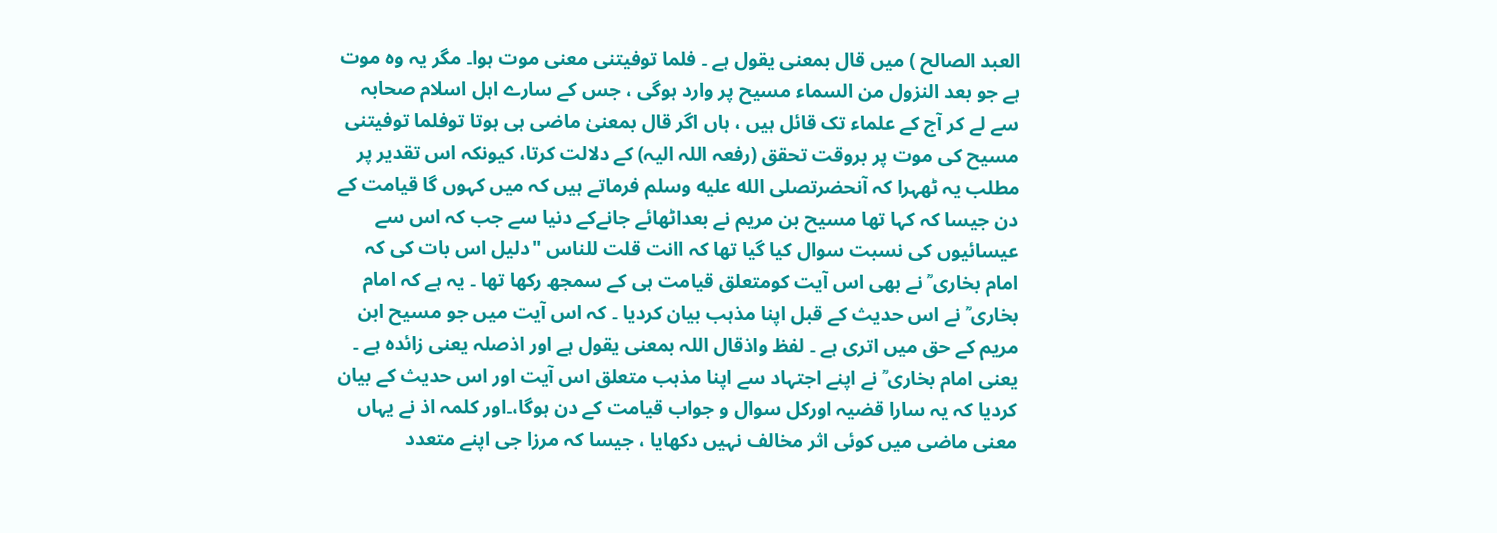العبد الصالح ) میں قال بمعنی یقول ہے ۔ فلما توفیتنی معنی موت ہوا۔ مگر یہ وہ موت ہے جو بعد النزول من السماء مسیح پر وارد ہوگی ، جس کے سارے اہل اسلام صحابہ سے لے کر آج کے علماء تک قائل ہیں ، ہاں اگر قال بمعنیٰ ماضی ہی ہوتا توفلما توفیتنی مسیح کی موت پر بروقت تحقق (رفعہ اللہ الیہ) کے دلالت کرتا، کیونکہ اس تقدیر پر مطلب یہ ٹھہرا کہ آنحضرتصلى الله عليه وسلم فرماتے ہیں کہ میں کہوں گا قیامت کے دن جیسا کہ کہا تھا مسیح بن مریم نے بعداٹھائے جانےکے دنیا سے جب کہ اس سے عیسائیوں کی نسبت سوال کیا گیا تھا کہ اانت قلت للناس "دلیل اس بات کی کہ امام بخاری ؒ نے بھی اس آیت کومتعلق قیامت ہی کے سمجھ رکھا تھا ۔ یہ ہے کہ امام بخاری ؒ نے اس حدیث کے قبل اپنا مذہب بیان کردیا ۔ کہ اس آیت میں جو مسیح ابن مریم کے حق میں اتری ہے ۔ لفظ واذقال اللہ بمعنی یقول ہے اور اذصلہ یعنی زائدہ ہے ۔ یعنی امام بخاری ؒ نے اپنے اجتہاد سے اپنا مذہب متعلق اس آیت اور اس حدیث کے بیان کردیا کہ یہ سارا قضیہ اورکل سوال و جواب قیامت کے دن ہوگا،۔اور کلمہ اذ نے یہاں معنی ماضی میں کوئی اثر مخالف نہیں دکھایا ، جیسا کہ مرزا جی اپنے متعدد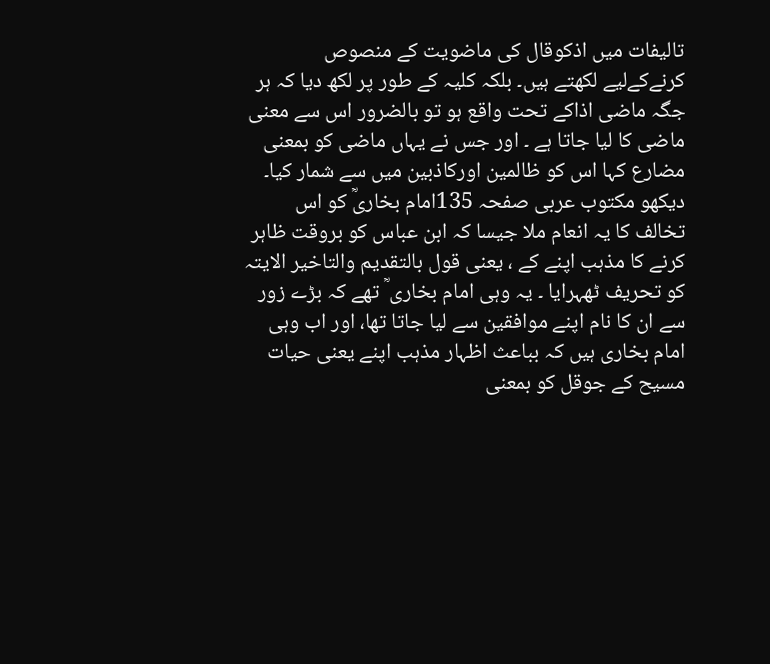تالیفات میں اذکوقال کی ماضویت کے منصوص کرنےکےلیے لکھتے ہیں۔ بلکہ کلیہ کے طور پر لکھ دیا کہ ہر جگہ ماضی اذاکے تحت واقع ہو تو بالضرور اس سے معنی ماضی کا لیا جاتا ہے ۔ اور جس نے یہاں ماضی کو بمعنی مضارع کہا اس کو ظالمین اورکاذبین میں سے شمار کیا۔ دیکھو مکتوب عربی صفحہ 135امام بخاریؒ کو اس تخالف کا یہ انعام ملا جیسا کہ ابن عباس کو بروقت ظاہر کرنے کا مذہب اپنے کے ، یعنی قول بالتقدیم والتاخیر الایتہ کو تحریف ٹھہرایا ۔ یہ وہی امام بخاری ؒ تھے کہ بڑے زور سے ان کا نام اپنے موافقین سے لیا جاتا تھا، اور اب وہی امام بخاری ہیں کہ بباعث اظہار مذہب اپنے یعنی حیات مسیح کے جوقل کو بمعنی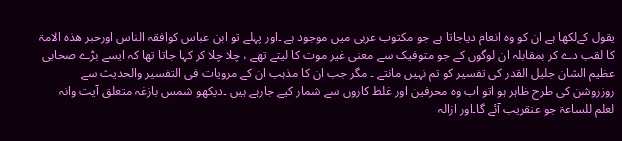یقول کےلکھا ہے ان کو وہ انعام دیاجاتا ہے جو مکتوب عربی میں موجود ہے ۔اور پہلے تو ابن عباس کوافقہ الناس اورحبر ھذہ الامۃ کا لقب دے کر بمقابلہ ان لوگوں کے جو متوفیک سے معنی غیر موت کا لیتے تھے ، چلا چلا کر کہا جاتا تھا کہ ایسے بڑے صحابی عظیم الشان جلیل القدر کی تفسیر کو تم نہیں مانتے ۔ مگر جب ان کا مذہب ان کے مرویات فی التفسیر والحدیث سے روزروشن کی طرح ظاہر ہو اتو اب وہ محرفین اور غلط کاروں سے شمار کیے جارہے ہیں ۔دیکھو شمس بازغہ متعلق آیت وانہ لعلم للساعۃ جو عنقریب آئے گا۔اور ازالہ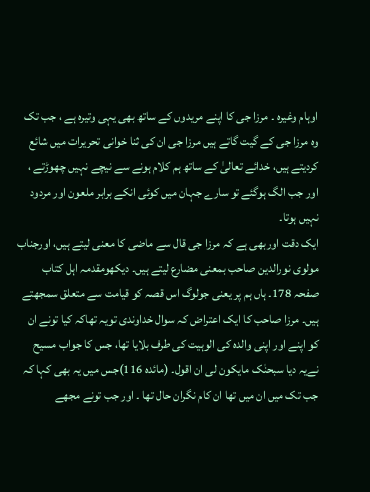اوہام وغیرہ ۔ مرزا جی کا اپنے مریدوں کے ساتھ بھی یہی وتیرہ ہے ، جب تک وہ مرزا جی کے گیت گاتے ہیں مرزا جی ان کی ثنا خوانی تحریرات میں شائع کردیتے ہیں، خدائے تعالیٰ کے ساتھ ہم کلام ہونے سے نیچے نہیں چھوڑتے ، اور جب الگ ہوگئے تو سارے جہان میں کوئی انکے برابر ملعون اور مردود نہیں ہوتا۔
ایک دقت اوربھی ہے کہ مرزا جی قال سے ماضی کا معنی لیتے ہیں، اورجناب مولوی نورالدین صاحب بمعنی مضارع لیتے ہیں۔ دیکھومقدمہ اہل کتاب صفحہ 178۔ ہاں ہم پر یعنی جولوگ اس قصہ کو قیامت سے متعلق سمجھتے ہیں۔ مرزا صاحب کا ایک اعتراض کہ سوال خداوندی تویہ تھاکہ کیا تونے ان کو اپنے اور اپنی والدہ کی الوہیت کی طرف بلایا تھا، جس کا جواب مسیح نےیہ دیا سبحنٰک مایکون لی ان اقول۔ (مائدہ 116)جس میں یہ بھی کہا کہ جب تک میں ان میں تھا ان کام نگران حال تھا ۔ اور جب تونے مجھے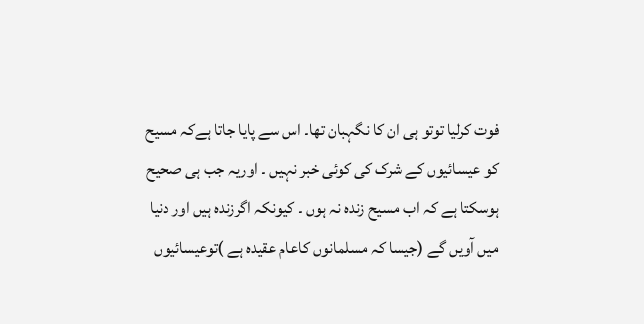فوت کرلیا توتو ہی ان کا نگہبان تھا۔ اس سے پایا جاتا ہےکہ مسیح کو عیسائیوں کے شرک کی کوئی خبر نہیں ۔ اوریہ جب ہی صحیح ہوسکتا ہے کہ اب مسیح زندہ نہ ہوں ۔ کیونکہ اگرزندہ ہیں اور دنیا میں آویں گے (جیسا کہ مسلمانوں کاعام عقیدہ ہے )توعیسائیوں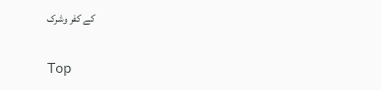کے کفر وشرک

Top